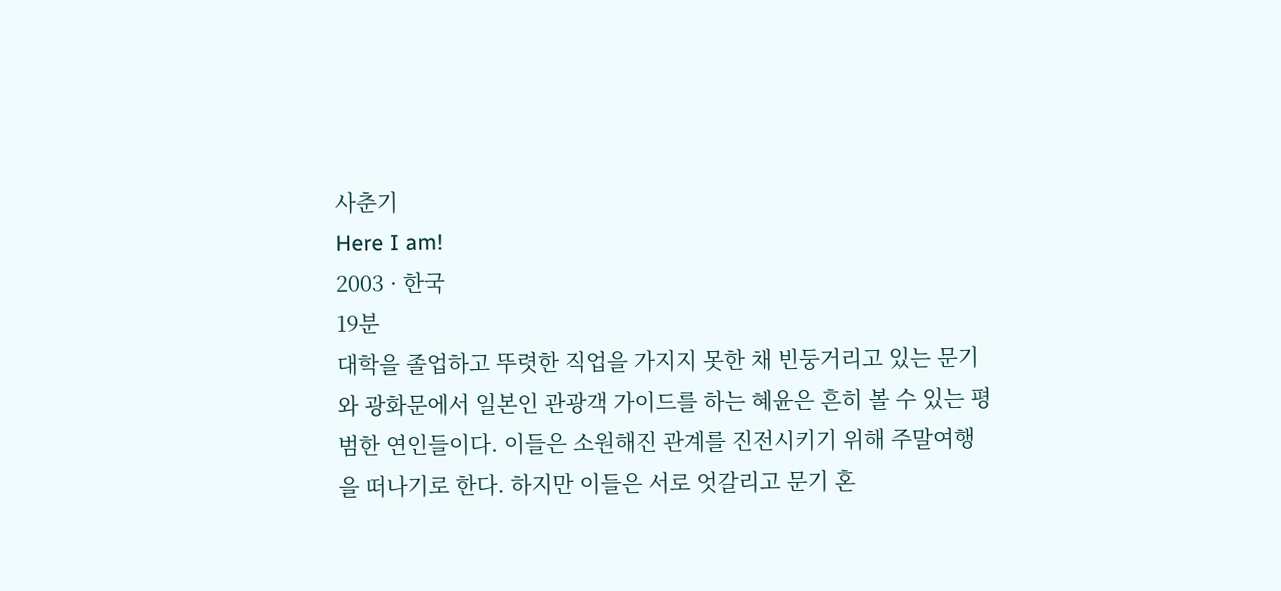사춘기
Here I am!
2003 · 한국
19분
대학을 졸업하고 뚜렷한 직업을 가지지 못한 채 빈둥거리고 있는 문기와 광화문에서 일본인 관광객 가이드를 하는 혜윤은 흔히 볼 수 있는 평범한 연인들이다. 이들은 소원해진 관계를 진전시키기 위해 주말여행을 떠나기로 한다. 하지만 이들은 서로 엇갈리고 문기 혼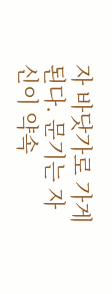자 바닷가로 가게 된다. 문기는 자신이 약속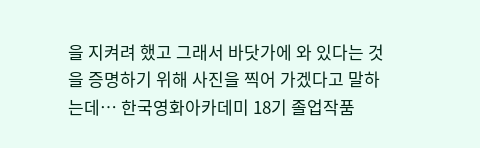을 지켜려 했고 그래서 바닷가에 와 있다는 것을 증명하기 위해 사진을 찍어 가겠다고 말하는데… 한국영화아카데미 18기 졸업작품